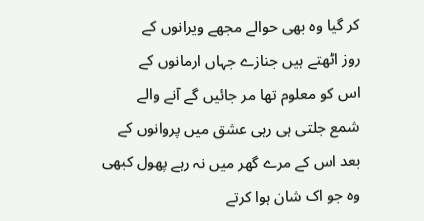کر گیا وہ بھی حوالے مجھے ویرانوں کے
روز اٹھتے ہیں جنازے جہاں ارمانوں کے
اس کو معلوم تھا مر جائیں گے آنے والے
شمع جلتی ہی رہی عشق میں پروانوں کے
بعد اس کے مرے گھر میں نہ رہے پھول کبھی
وہ جو اک شان ہوا کرتے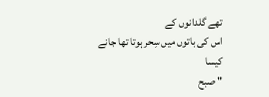تھے گلدانوں کے
اس کی باتوں میں سِحر ہوتا تھا جانے کیسا
" صبح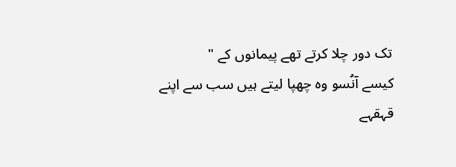تک دور چلا کرتے تھے پیمانوں کے "
کیسے آنُسو وہ چھپا لیتے ہیں سب سے اپنے
قہقہے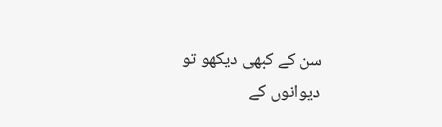سن کے کبھی دیکھو تو دیوانوں کے